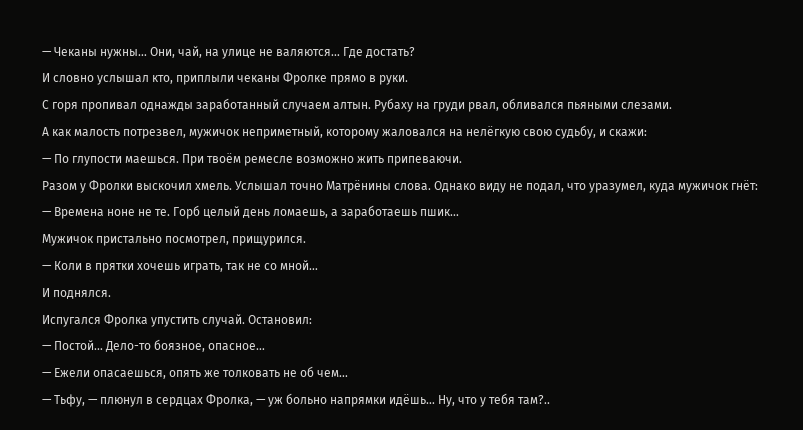— Чеканы нужны… Они, чай, на улице не валяются… Где достать?
И словно услышал кто, приплыли чеканы Фролке прямо в руки.
С горя пропивал однажды заработанный случаем алтын. Рубаху на груди рвал, обливался пьяными слезами.
А как малость потрезвел, мужичок неприметный, которому жаловался на нелёгкую свою судьбу, и скажи:
— По глупости маешься. При твоём ремесле возможно жить припеваючи.
Разом у Фролки выскочил хмель. Услышал точно Матрёнины слова. Однако виду не подал, что уразумел, куда мужичок гнёт:
— Времена ноне не те. Горб целый день ломаешь, а заработаешь пшик…
Мужичок пристально посмотрел, прищурился.
— Коли в прятки хочешь играть, так не со мной…
И поднялся.
Испугался Фролка упустить случай. Остановил:
— Постой… Дело-то боязное, опасное…
— Ежели опасаешься, опять же толковать не об чем…
— Тьфу, — плюнул в сердцах Фролка, — уж больно напрямки идёшь… Ну, что у тебя там?..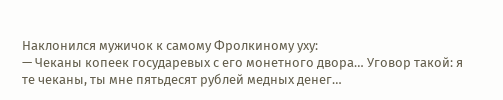Наклонился мужичок к самому Фролкиному уху:
— Чеканы копеек государевых с его монетного двора… Уговор такой: я те чеканы, ты мне пятьдесят рублей медных денег…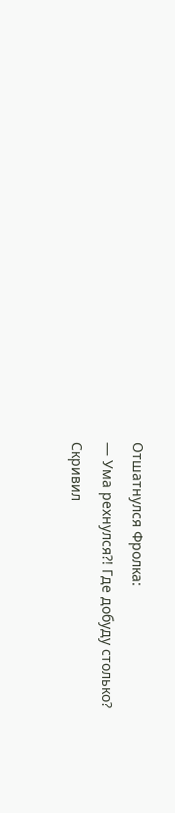Отшатнулся Фролка:
— Ума рехнулся?! Где добуду столько?
Скривил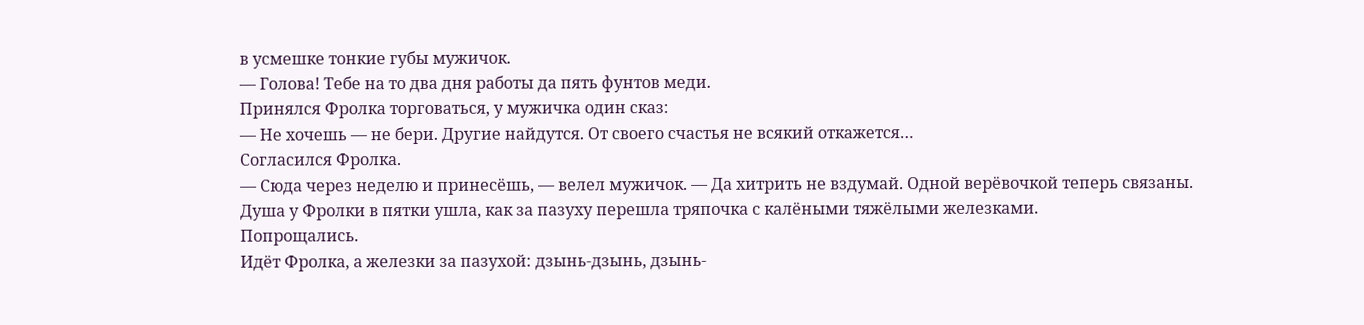в усмешке тонкие губы мужичок.
— Голова! Тебе на то два дня работы да пять фунтов меди.
Принялся Фролка торговаться, у мужичка один сказ:
— Не хочешь — не бери. Другие найдутся. От своего счастья не всякий откажется…
Согласился Фролка.
— Сюда через неделю и принесёшь, — велел мужичок. — Да хитрить не вздумай. Одной верёвочкой теперь связаны.
Душа у Фролки в пятки ушла, как за пазуху перешла тряпочка с калёными тяжёлыми железками.
Попрощались.
Идёт Фролка, а железки за пазухой: дзынь-дзынь, дзынь-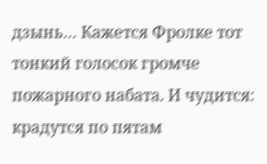дзынь… Кажется Фролке тот тонкий голосок громче пожарного набата. И чудится: крадутся по пятам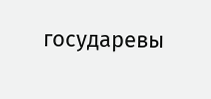государевы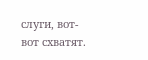слуги, вот-вот схватят.